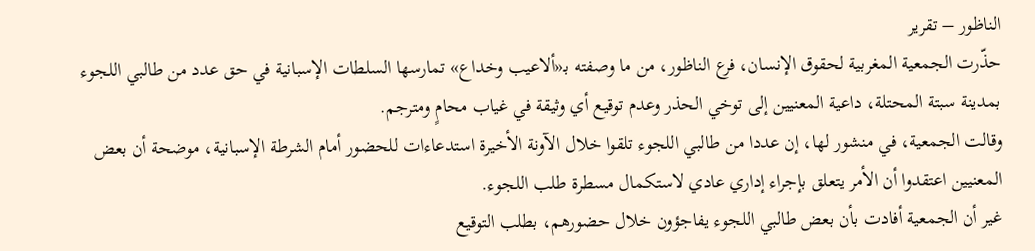الناظور – تقرير
حذّرت الجمعية المغربية لحقوق الإنسان، فرع الناظور، من ما وصفته بـ«ألاعيب وخداع» تمارسها السلطات الإسبانية في حق عدد من طالبي اللجوء بمدينة سبتة المحتلة، داعية المعنيين إلى توخي الحذر وعدم توقيع أي وثيقة في غياب محامٍ ومترجم.
وقالت الجمعية، في منشور لها، إن عددا من طالبي اللجوء تلقوا خلال الآونة الأخيرة استدعاءات للحضور أمام الشرطة الإسبانية، موضحة أن بعض المعنيين اعتقدوا أن الأمر يتعلق بإجراء إداري عادي لاستكمال مسطرة طلب اللجوء.
غير أن الجمعية أفادت بأن بعض طالبي اللجوء يفاجؤون خلال حضورهم، بطلب التوقيع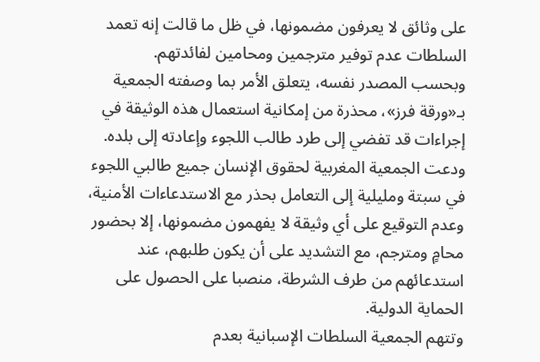على وثائق لا يعرفون مضمونها، في ظل ما قالت إنه تعمد السلطات عدم توفير مترجمين ومحامين لفائدتهم.
وبحسب المصدر نفسه، يتعلق الأمر بما وصفته الجمعية بـ«ورقة فرز»، محذرة من إمكانية استعمال هذه الوثيقة في إجراءات قد تفضي إلى طرد طالب اللجوء وإعادته إلى بلده.
ودعت الجمعية المغربية لحقوق الإنسان جميع طالبي اللجوء في سبتة ومليلية إلى التعامل بحذر مع الاستدعاءات الأمنية، وعدم التوقيع على أي وثيقة لا يفهمون مضمونها، إلا بحضور محامٍ ومترجم، مع التشديد على أن يكون طلبهم، عند استدعائهم من طرف الشرطة، منصبا على الحصول على الحماية الدولية.
وتتهم الجمعية السلطات الإسبانية بعدم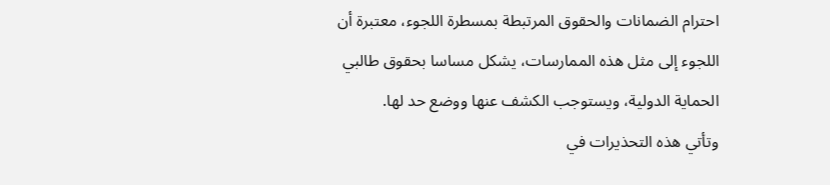احترام الضمانات والحقوق المرتبطة بمسطرة اللجوء، معتبرة أن اللجوء إلى مثل هذه الممارسات، يشكل مساسا بحقوق طالبي الحماية الدولية، ويستوجب الكشف عنها ووضع حد لها.
وتأتي هذه التحذيرات في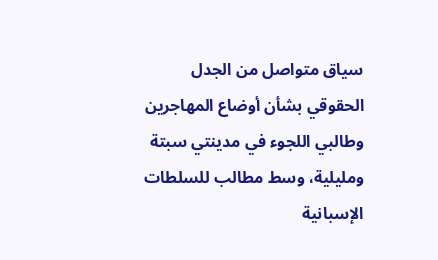سياق متواصل من الجدل الحقوقي بشأن أوضاع المهاجرين وطالبي اللجوء في مدينتي سبتة ومليلية، وسط مطالب للسلطات الإسبانية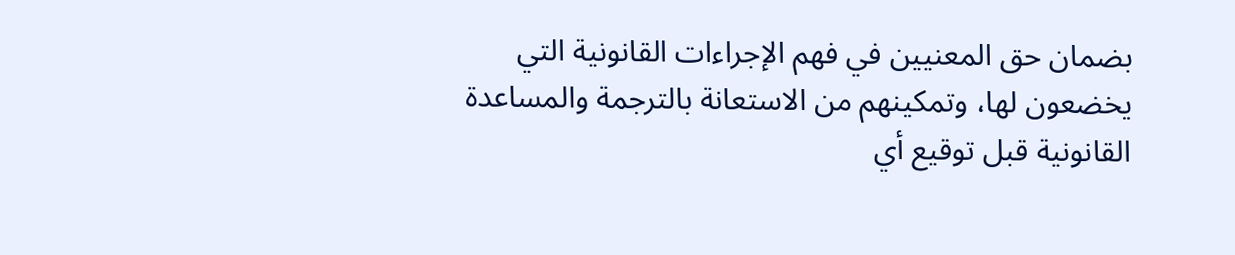بضمان حق المعنيين في فهم الإجراءات القانونية التي يخضعون لها، وتمكينهم من الاستعانة بالترجمة والمساعدة القانونية قبل توقيع أي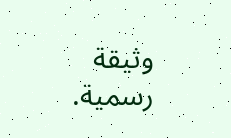وثيقة رسمية.